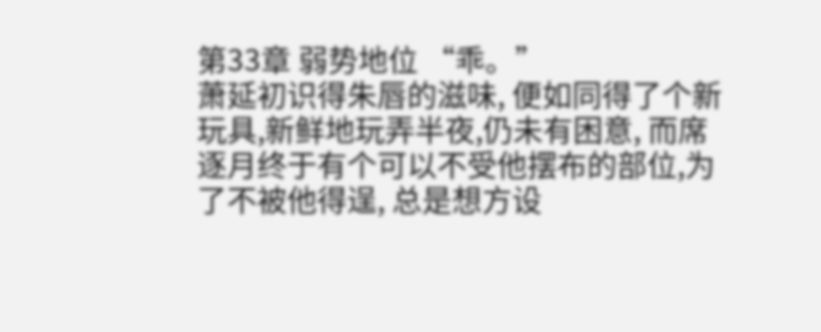第33章 弱势地位 “乖。”
萧延初识得朱唇的滋味, 便如同得了个新玩具,新鲜地玩弄半夜,仍未有困意, 而席逐月终于有个可以不受他摆布的部位,为了不被他得逞, 总是想方设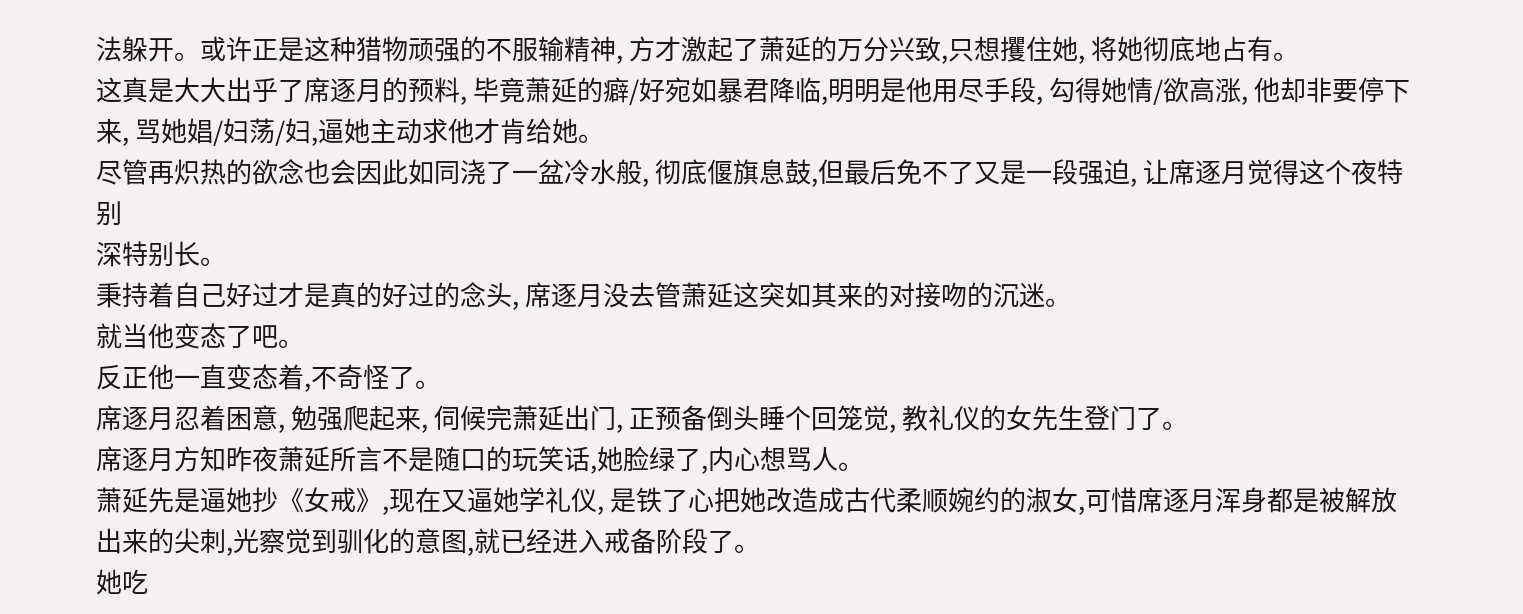法躲开。或许正是这种猎物顽强的不服输精神, 方才激起了萧延的万分兴致,只想攫住她, 将她彻底地占有。
这真是大大出乎了席逐月的预料, 毕竟萧延的癖/好宛如暴君降临,明明是他用尽手段, 勾得她情/欲高涨, 他却非要停下来, 骂她娼/妇荡/妇,逼她主动求他才肯给她。
尽管再炽热的欲念也会因此如同浇了一盆冷水般, 彻底偃旗息鼓,但最后免不了又是一段强迫, 让席逐月觉得这个夜特别
深特别长。
秉持着自己好过才是真的好过的念头, 席逐月没去管萧延这突如其来的对接吻的沉迷。
就当他变态了吧。
反正他一直变态着,不奇怪了。
席逐月忍着困意, 勉强爬起来, 伺候完萧延出门, 正预备倒头睡个回笼觉, 教礼仪的女先生登门了。
席逐月方知昨夜萧延所言不是随口的玩笑话,她脸绿了,内心想骂人。
萧延先是逼她抄《女戒》,现在又逼她学礼仪, 是铁了心把她改造成古代柔顺婉约的淑女,可惜席逐月浑身都是被解放出来的尖刺,光察觉到驯化的意图,就已经进入戒备阶段了。
她吃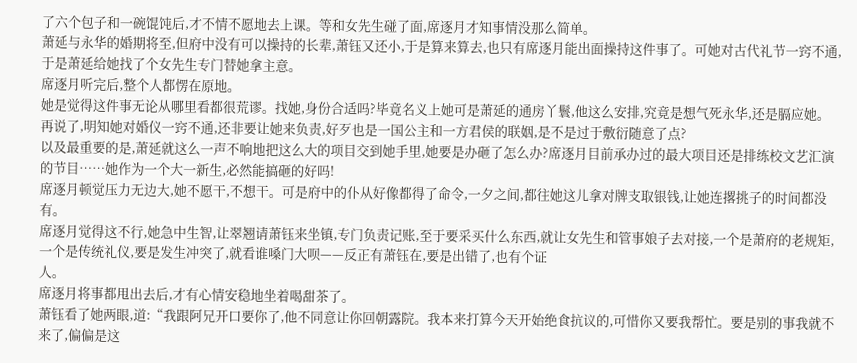了六个包子和一碗馄饨后,才不情不愿地去上课。等和女先生碰了面,席逐月才知事情没那么简单。
萧延与永华的婚期将至,但府中没有可以操持的长辈,萧钰又还小,于是算来算去,也只有席逐月能出面操持这件事了。可她对古代礼节一窍不通,于是萧延给她找了个女先生专门替她拿主意。
席逐月听完后,整个人都愣在原地。
她是觉得这件事无论从哪里看都很荒谬。找她,身份合适吗?毕竟名义上她可是萧延的通房丫鬟,他这么安排,究竟是想气死永华,还是膈应她。再说了,明知她对婚仪一窍不通,还非要让她来负责,好歹也是一国公主和一方君侯的联姻,是不是过于敷衍随意了点?
以及最重要的是,萧延就这么一声不响地把这么大的项目交到她手里,她要是办砸了怎么办?席逐月目前承办过的最大项目还是排练校文艺汇演的节目……她作为一个大一新生,必然能搞砸的好吗!
席逐月顿觉压力无边大,她不愿干,不想干。可是府中的仆从好像都得了命令,一夕之间,都往她这儿拿对牌支取银钱,让她连撂挑子的时间都没有。
席逐月觉得这不行,她急中生智,让翠翘请萧钰来坐镇,专门负责记账,至于要采买什么东西,就让女先生和管事娘子去对接,一个是萧府的老规矩,一个是传统礼仪,要是发生冲突了,就看谁嗓门大呗——反正有萧钰在,要是出错了,也有个证
人。
席逐月将事都甩出去后,才有心情安稳地坐着喝甜茶了。
萧钰看了她两眼,道:“我跟阿兄开口要你了,他不同意让你回朝露院。我本来打算今天开始绝食抗议的,可惜你又要我帮忙。要是别的事我就不来了,偏偏是这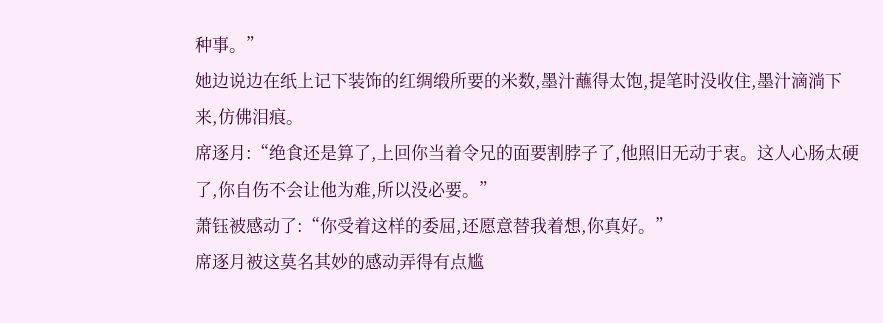种事。”
她边说边在纸上记下装饰的红绸缎所要的米数,墨汁蘸得太饱,提笔时没收住,墨汁滴淌下来,仿佛泪痕。
席逐月:“绝食还是算了,上回你当着令兄的面要割脖子了,他照旧无动于衷。这人心肠太硬了,你自伤不会让他为难,所以没必要。”
萧钰被感动了:“你受着这样的委屈,还愿意替我着想,你真好。”
席逐月被这莫名其妙的感动弄得有点尴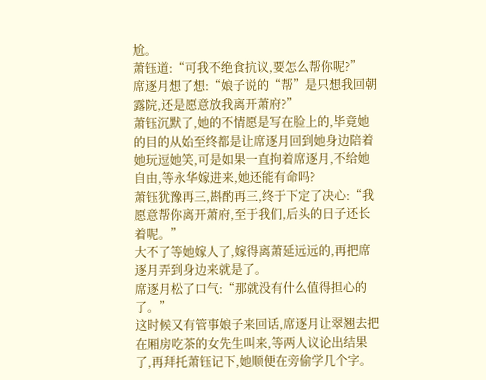尬。
萧钰道:“可我不绝食抗议,要怎么帮你呢?”
席逐月想了想:“娘子说的“帮”是只想我回朝露院,还是愿意放我离开萧府?”
萧钰沉默了,她的不情愿是写在脸上的,毕竟她的目的从始至终都是让席逐月回到她身边陪着她玩逗她笑,可是如果一直拘着席逐月,不给她自由,等永华嫁进来,她还能有命吗?
萧钰犹豫再三,斟酌再三,终于下定了决心:“我愿意帮你离开萧府,至于我们,后头的日子还长着呢。”
大不了等她嫁人了,嫁得离萧延远远的,再把席逐月弄到身边来就是了。
席逐月松了口气:“那就没有什么值得担心的了。”
这时候又有管事娘子来回话,席逐月让翠翘去把在厢房吃茶的女先生叫来,等两人议论出结果了,再拜托萧钰记下,她顺便在旁偷学几个字。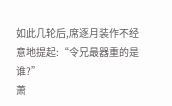如此几轮后,席逐月装作不经意地提起:“令兄最器重的是谁?”
萧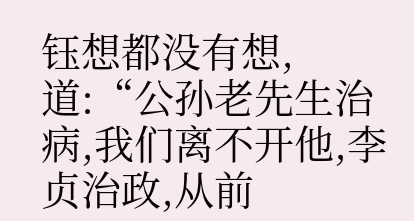钰想都没有想,道:“公孙老先生治病,我们离不开他,李贞治政,从前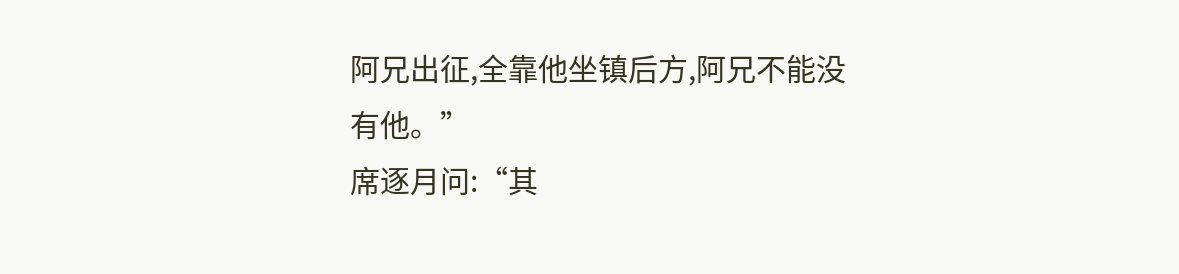阿兄出征,全靠他坐镇后方,阿兄不能没有他。”
席逐月问:“其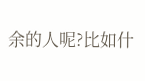余的人呢?比如什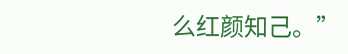么红颜知己。”